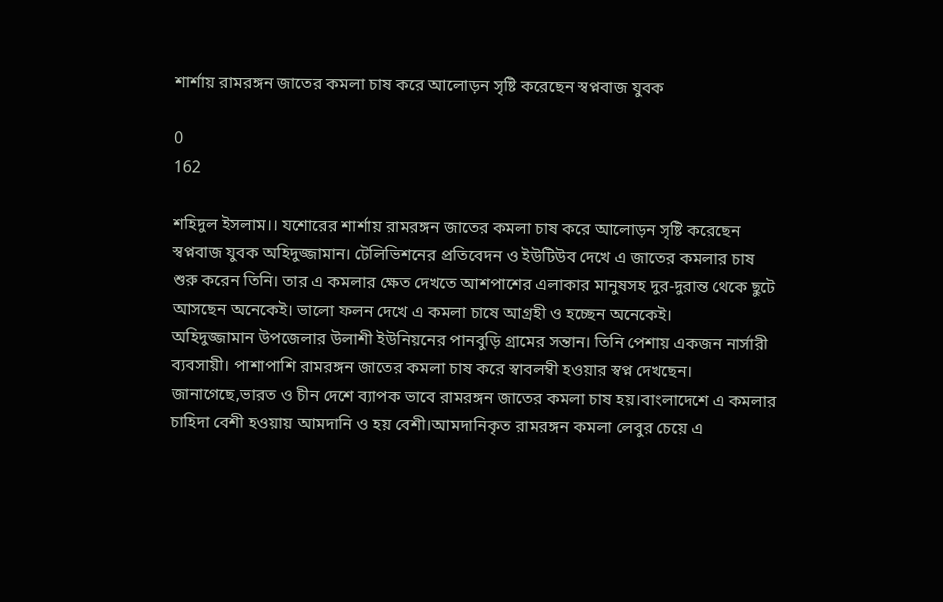শার্শায় রামরঙ্গন জাতের কমলা চাষ করে আলোড়ন সৃষ্টি করেছেন স্বপ্নবাজ যুবক

0
162

শহিদুল ইসলাম।। যশোরের শার্শায় রামরঙ্গন জাতের কমলা চাষ করে আলোড়ন সৃষ্টি করেছেন স্বপ্নবাজ যুবক অহিদুজ্জামান। টেলিভিশনের প্রতিবেদন ও ইউটিউব দেখে এ জাতের কমলার চাষ শুরু করেন তিনি। তার এ কমলার ক্ষেত দেখতে আশপাশের এলাকার মানুষসহ দুর-দুরান্ত থেকে ছুটে আসছেন অনেকেই। ভালো ফলন দেখে এ কমলা চাষে আগ্রহী ও হচ্ছেন অনেকেই।
অহিদুজ্জামান উপজেলার উলাশী ইউনিয়নের পানবুড়ি গ্রামের সন্তান। তিনি পেশায় একজন নার্সারী ব্যবসায়ী। পাশাপাশি রামরঙ্গন জাতের কমলা চাষ করে স্বাবলম্বী হওয়ার স্বপ্ন দেখছেন।
জানাগেছে,ভারত ও চীন দেশে ব্যাপক ভাবে রামরঙ্গন জাতের কমলা চাষ হয়।বাংলাদেশে এ কমলার চাহিদা বেশী হওয়ায় আমদানি ও হয় বেশী।আমদানিকৃত রামরঙ্গন কমলা লেবুর চেয়ে এ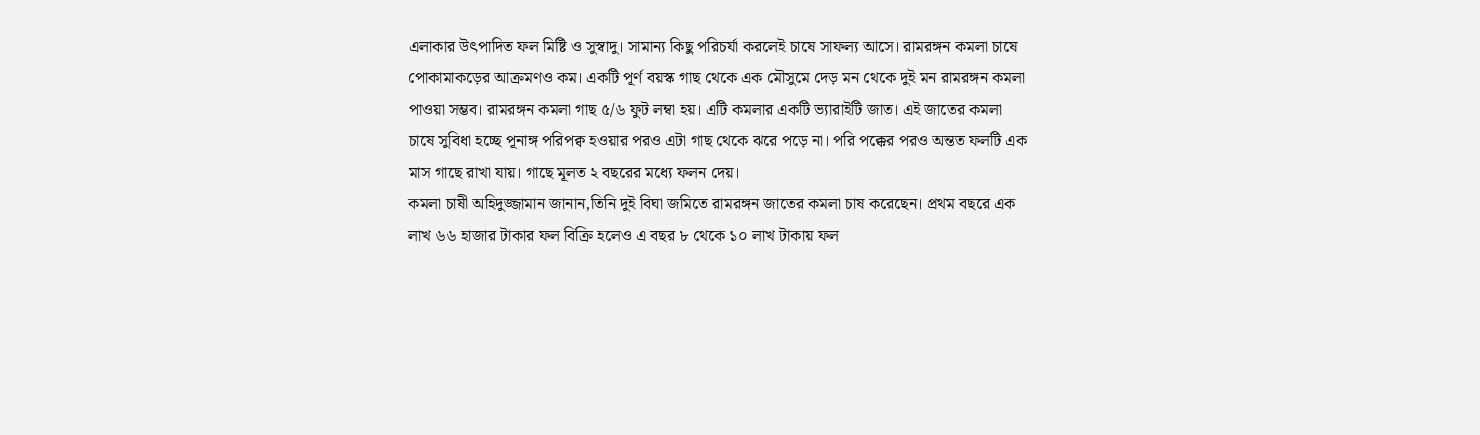এলাকার উৎপাদিত ফল মিষ্টি ও সুস্বাদু। সামান্য কিছু পরিচর্যা করলেই চাষে সাফল্য আসে। রামরঙ্গন কমলা চাষে পোকামাকড়ের আক্রমণও কম। একটি পূর্ণ বয়স্ক গাছ থেকে এক মৌসুমে দেড় মন থেকে দুই মন রামরঙ্গন কমলা পাওয়া সম্ভব। রামরঙ্গন কমলা গাছ ৫/৬ ফুট লম্বা হয়। এটি কমলার একটি ভ্যারাইটি জাত। এই জাতের কমলা চাষে সুবিধা হচ্ছে পূনাঙ্গ পরিপক্ব হওয়ার পরও এটা গাছ থেকে ঝরে পড়ে না। পরি পক্কের পরও অন্তত ফলটি এক মাস গাছে রাখা যায়। গাছে মূলত ২ বছরের মধ্যে ফলন দেয়।
কমলা চাষী অহিদুজ্জামান জানান,তিনি দুই বিঘা জমিতে রামরঙ্গন জাতের কমলা চাষ করেছেন। প্রথম বছরে এক লাখ ৬৬ হাজার টাকার ফল বিক্রি হলেও এ বছর ৮ থেকে ১০ লাখ টাকায় ফল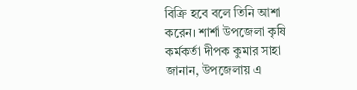বিক্রি হবে বলে তিনি আশা করেন। শার্শা উপজেলা কৃষি কর্মকর্তা দীপক কুমার সাহা জানান, উপজেলায় এ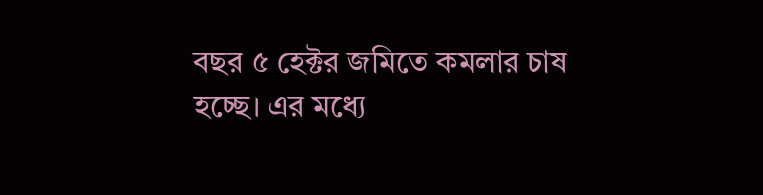বছর ৫ হেক্টর জমিতে কমলার চাষ হচ্ছে। এর মধ্যে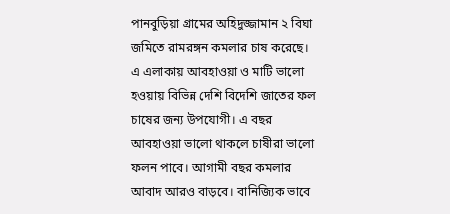পানবুড়িয়া গ্রামের অহিদুজ্জামান ২ বিঘা জমিতে রামরঙ্গন কমলার চাষ করেছে। এ এলাকায় আবহাওয়া ও মাটি ভালো হওয়ায় বিভিন্ন দেশি বিদেশি জাতের ফল চাষের জন্য উপযোগী। এ বছর আবহাওয়া ভালো থাকলে চাষীরা ভালো ফলন পাবে। আগামী বছর কমলার আবাদ আরও বাড়বে। বানিজ্যিক ভাবে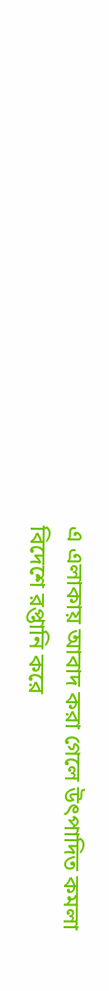এ এলাকায় আবাদ করা গেলে উৎপাদিত কমলা বিদেশে রপ্তানি করে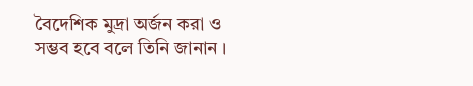বৈদেশিক মুদ্রা অর্জন করা ও সম্ভব হবে বলে তিনি জানান ।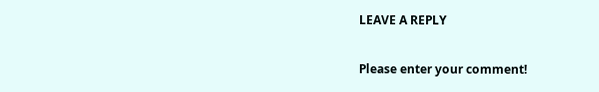LEAVE A REPLY

Please enter your comment!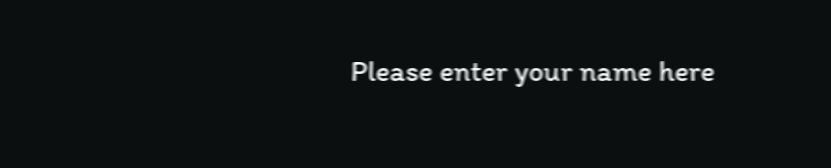Please enter your name here